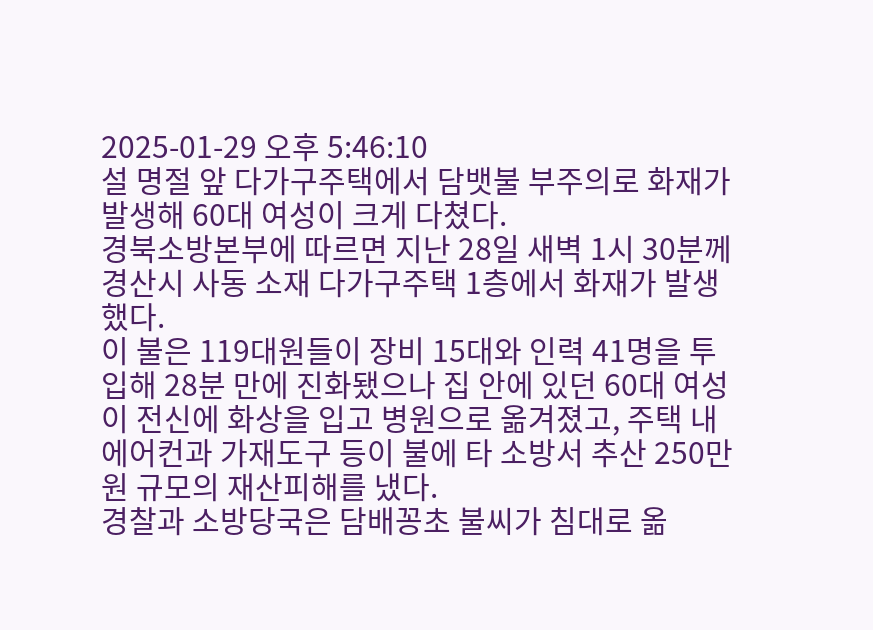2025-01-29 오후 5:46:10
설 명절 앞 다가구주택에서 담뱃불 부주의로 화재가 발생해 60대 여성이 크게 다쳤다.
경북소방본부에 따르면 지난 28일 새벽 1시 30분께 경산시 사동 소재 다가구주택 1층에서 화재가 발생했다.
이 불은 119대원들이 장비 15대와 인력 41명을 투입해 28분 만에 진화됐으나 집 안에 있던 60대 여성이 전신에 화상을 입고 병원으로 옮겨졌고, 주택 내 에어컨과 가재도구 등이 불에 타 소방서 추산 250만원 규모의 재산피해를 냈다.
경찰과 소방당국은 담배꽁초 불씨가 침대로 옮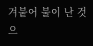겨붙어 불이 난 것으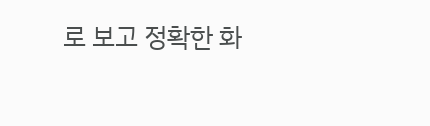로 보고 정확한 화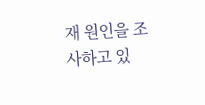재 원인을 조사하고 있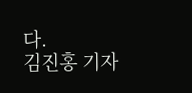다.
김진홍 기자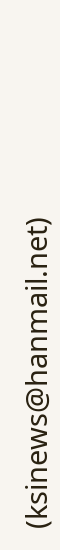(ksinews@hanmail.net)